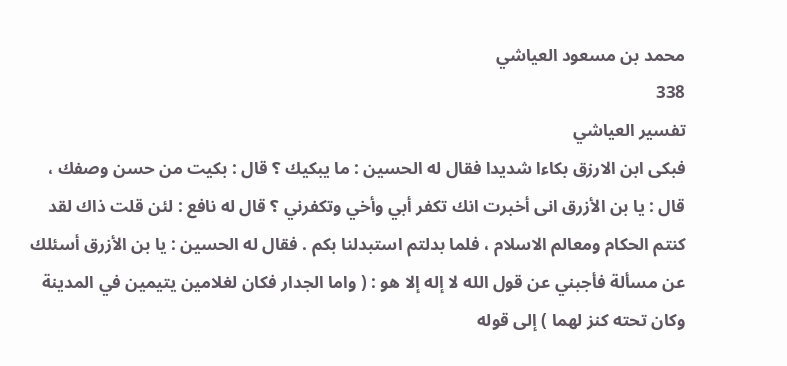محمد بن مسعود العياشي
338
تفسير العياشي
فبكى ابن الارزق بكاءا شديدا فقال له الحسين : ما يبكيك ؟ قال : بكيت من حسن وصفك ، قال : يا بن الأزرق انى أخبرت انك تكفر أبي وأخي وتكفرني ؟ قال له نافع : لئن قلت ذاك لقد كنتم الحكام ومعالم الاسلام ، فلما بدلتم استبدلنا بكم . فقال له الحسين : يا بن الأزرق أسئلك عن مسألة فأجبني عن قول الله لا إله إلا هو : ( واما الجدار فكان لغلامين يتيمين في المدينة وكان تحته كنز لهما ) إلى قوله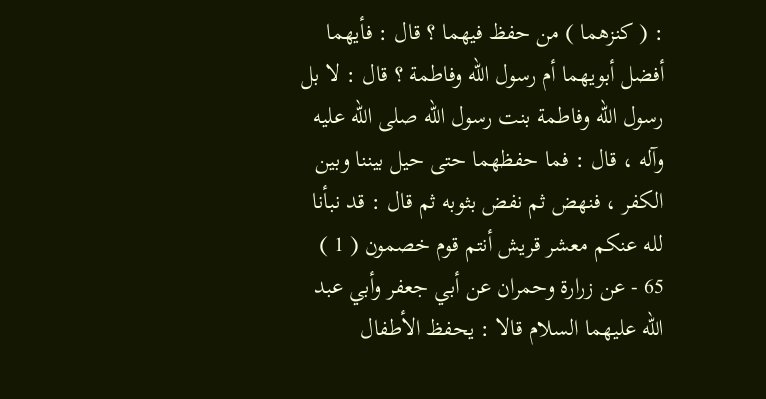: ( كنزهما ) من حفظ فيهما ؟ قال : فأيهما أفضل أبويهما أم رسول الله وفاطمة ؟ قال : لا بل رسول الله وفاطمة بنت رسول الله صلى الله عليه وآله ، قال : فما حفظهما حتى حيل بيننا وبين الكفر ، فنهض ثم نفض بثوبه ثم قال : قد نبأنا لله عنكم معشر قريش أنتم قوم خصمون ( 1 ) 65 - عن زرارة وحمران عن أبي جعفر وأبي عبد الله عليهما السلام قالا : يحفظ الأطفال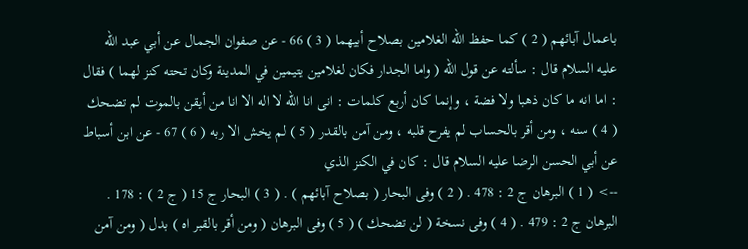باعمال آبائهم ( 2 ) كما حفظ الله الغلامين بصلاح أبيهما ( 3 ) 66 - عن صفوان الجمال عن أبي عبد الله عليه السلام قال : سألته عن قول الله ( واما الجدار فكان لغلامين يتيمين في المدينة وكان تحته كنز لهما ) فقال : اما انه ما كان ذهبا ولا فضة ، وإنما كان أربع كلمات : انى انا الله لا اله الا انا من أيقن بالموت لم تضحك ( 4 ) سنه ، ومن أقر بالحساب لم يفرح قلبه ، ومن آمن بالقدر ( 5 ) لم يخش الا ربه ( 6 ) 67 - عن ابن أسباط عن أبي الحسن الرضا عليه السلام قال : كان في الكنز الذي
--> ( 1 ) البرهان ج 2 : 478 . ( 2 ) وفى البحار ( بصلاح آبائهم ) . ( 3 ) البحار ج 15 ( ج 2 ) : 178 . البرهان ج 2 : 479 . ( 4 ) وفى نسخة ( لن تضحك ) ( 5 ) وفى البرهان ( ومن أقر بالقبر اه ) بدل ( ومن آمن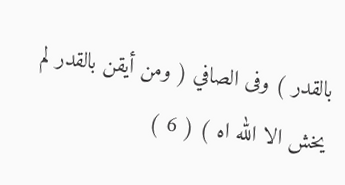بالقدر ) وفى الصافي ( ومن أيقن بالقدر لم يخش الا الله اه ) ( 6 )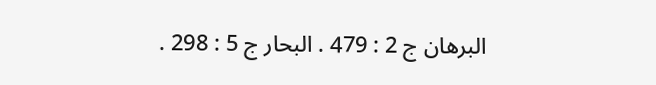البرهان ج 2 : 479 . البحار ج 5 : 298 .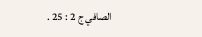الصافي ج 2 : 25 .